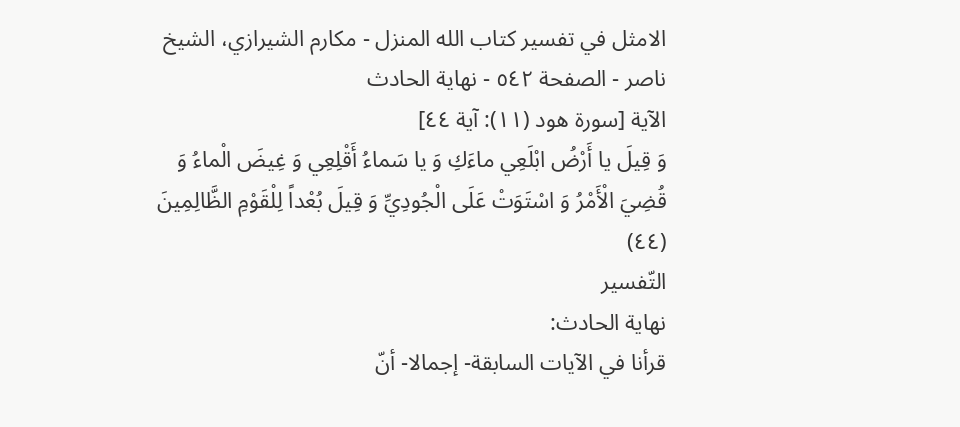الامثل في تفسير كتاب الله المنزل - مكارم الشيرازي، الشيخ ناصر - الصفحة ٥٤٢ - نهاية الحادث
الآية [سورة هود (١١): آية ٤٤]
وَ قِيلَ يا أَرْضُ ابْلَعِي ماءَكِ وَ يا سَماءُ أَقْلِعِي وَ غِيضَ الْماءُ وَ قُضِيَ الْأَمْرُ وَ اسْتَوَتْ عَلَى الْجُودِيِّ وَ قِيلَ بُعْداً لِلْقَوْمِ الظَّالِمِينَ (٤٤)
التّفسير
نهاية الحادث:
قرأنا في الآيات السابقة- إجمالا- أنّ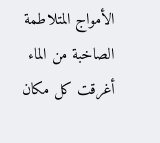الأمواج المتلاطمة الصاخبة من الماء أغرقت كل مكان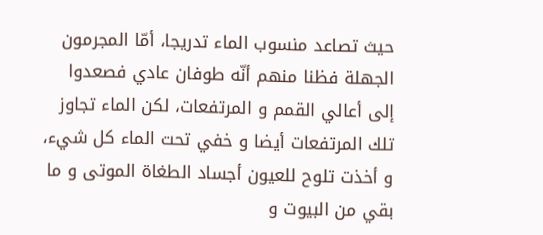حيث تصاعد منسوب الماء تدريجا، أمّا المجرمون الجهلة فظنا منهم أنّه طوفان عادي فصعدوا إلى أعالي القمم و المرتفعات، لكن الماء تجاوز تلك المرتفعات أيضا و خفي تحت الماء كل شيء، و أخذت تلوح للعيون أجساد الطغاة الموتى و ما بقي من البيوت و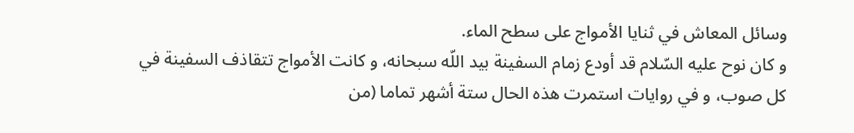وسائل المعاش في ثنايا الأمواج على سطح الماء.
و كان نوح عليه السّلام قد أودع زمام السفينة بيد اللّه سبحانه، و كانت الأمواج تتقاذف السفينة في كل صوب، و في روايات استمرت هذه الحال ستة أشهر تماما (من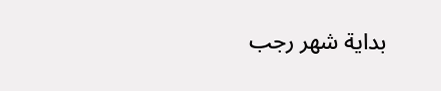بداية شهر رجب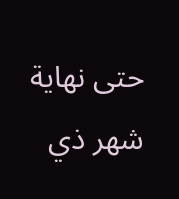حتى نهاية شهر ذي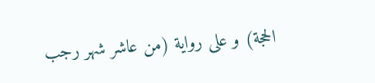الحجة) و على رواية (من عاشر شهر رجب